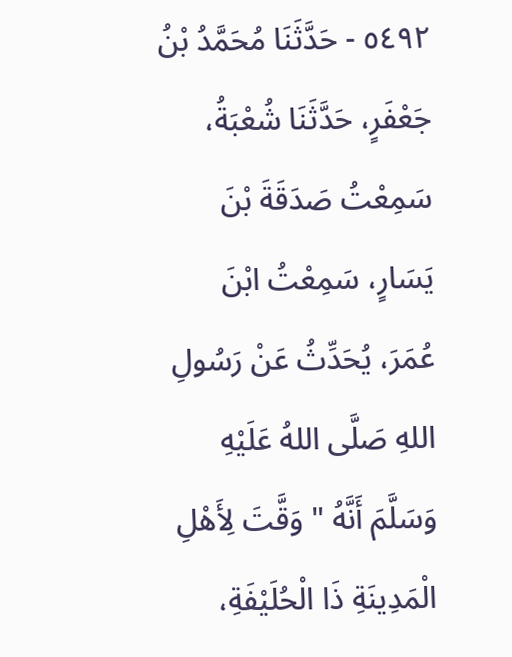٥٤٩٢ - حَدَّثَنَا مُحَمَّدُ بْنُ جَعْفَرٍ، حَدَّثَنَا شُعْبَةُ، سَمِعْتُ صَدَقَةَ بْنَ يَسَارٍ، سَمِعْتُ ابْنَ عُمَرَ، يُحَدِّثُ عَنْ رَسُولِ اللهِ صَلَّى اللهُ عَلَيْهِ وَسَلَّمَ أَنَّهُ " وَقَّتَ لِأَهْلِ الْمَدِينَةِ ذَا الْحُلَيْفَةِ،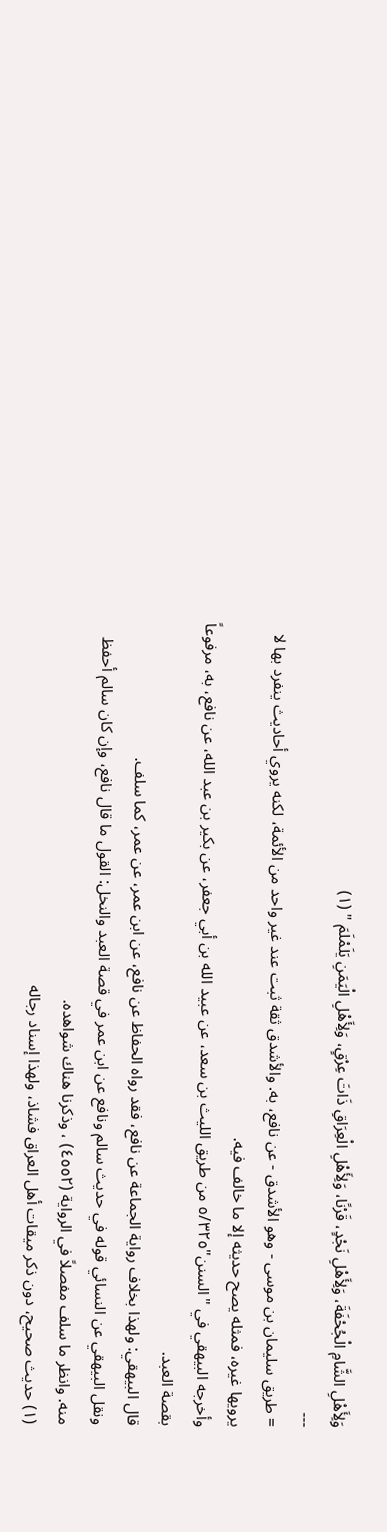وَلِأَهْلِ الشَّامِ الْجُحْفَةَ، وَلِأَهْلِ نَجْدٍ، قَرْنًا، وَلِأَهْلِ الْعِرَاقِ ذَاتَ عِرْقٍ، وَلِأَهْلِ الْيَمَنِ يَلَمْلَمَ " (١)
---
= طريق سليمان بن موسى - وهو الأشدق - عن نافع، به. والأشدق ثقة ثبت عند غير واحد من الأئمة، لكنه يروي أحاديث ينفرد بها لا يرويها غيره، فمثله يصح حديثه إلا ما خالف فيه.
وأخرجه البيهقي في "السنن"٥/٣٢٥ من طريق الليث بن سعد، عن عبيد الله بن أبي جعفر، عن بكير بن عبد الله، عن نافع، به، مرفوعاً بقصة العبد.
قال البيهقي: ولهذا بخلاف رواية الجماعة عن نافع، فقد رواه الحفاظ عن نافع، عن ابن عمر، عن عمر، كما سلف.
ونقل البيهقي عن النسائي قوله في حديث سالم ونافع عن ابن عمر في قصة العبد والنخل: القول ما قال نافع، وإن كان سالم أحفظ منه. وانظر ما سلف مفصلاً في الرواية (٤٥٥٢) ، وذكرنا هناك شواهده.
(١) حديث صحيح، دون ذكر ميقات أهل العراق فشاذ، ولهذا إسناد رجاله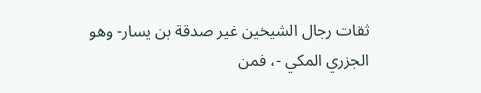ثقات رجال الشيخين غير صدقة بن يسار- وهو الجزري المكي -، فمن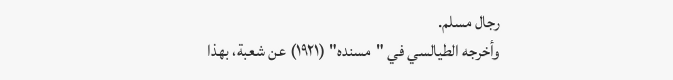رجال مسلم.
وأخرجه الطيالسي في "مسنده" (١٩٢١) عن شعبة، بهذا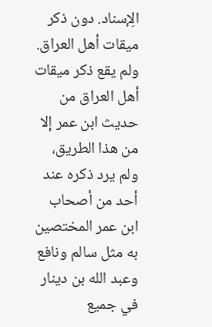الِإسناد. دون ذكر ميقات أهل العراق.
ولم يقع ذكر ميقات أهل العراق من حديث ابن عمر إلا من هذا الطريق، ولم يرد ذكره عند أحد من أصحاب ابن عمر المختصين به مثل سالم ونافع وعبد الله بن دينار في جميع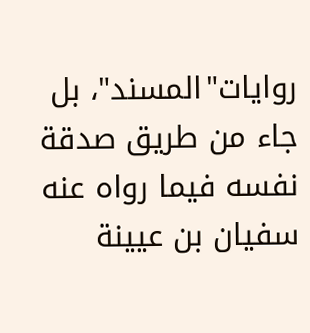روايات"المسند"، بل جاء من طريق صدقة نفسه فيما رواه عنه سفيان بن عيينة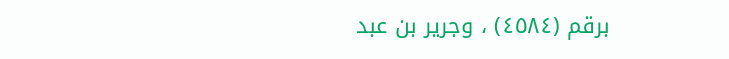برقم (٤٥٨٤) ، وجرير بن عبد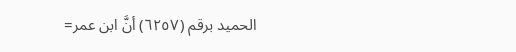الحميد برقم (٦٢٥٧) أنَّ ابن عمر=